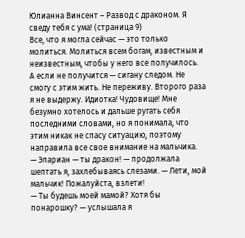Юлианна Винсент – Развод с драконом. Я сведу тебя с ума! (страница 9)
Все, что я могла сейчас — это только молиться. Молиться всем богам, известным и неизвестным, чтобы у него все получилось.
А если не получится — сигану следом. Не смогу с этим жить. Не переживу. Второго раза я не выдержу. Идиотка! Чудовище! Мне безумно хотелось и дальше ругать себя последними словами, но я понимала, что этим никак не спасу ситуацию, поэтому направила все свое внимание на мальчика.
— Элариан — ты дракон! — продолжала шептать я, захлебываясь слезами. — Лети, мой мальчик! Пожалуйста, взлети!
— Ты будешь моей мамой? Хотя бы понарошку? — услышала я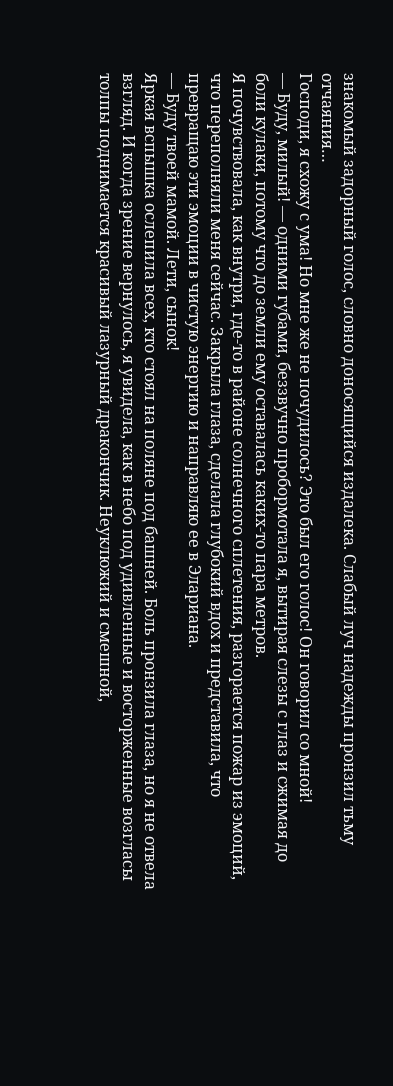знакомый задорный голос, словно доносящийся издалека. Слабый луч надежды пронзил тьму отчаяния…
Господи, я схожу с ума! Но мне же не почудилось? Это был его голос! Он говорил со мной!
— Буду, милый! — одними губами, беззвучно пробормотала я, вытирая слезы с глаз и сжимая до боли кулаки, потому что до земли ему оставалась каких-то пара метров.
Я почувствовала, как внутри, где-то в районе солнечного сплетения, разгорается пожар из эмоций, что переполняли меня сейчас. Закрыла глаза, сделала глубокий вдох и представила, что превращаю эти эмоции в чистую энергию и направляю ее в Элариана.
— Буду твоей мамой. Лети, сынок!
Яркая вспышка ослепила всех, кто стоял на поляне под башней. Боль пронзила глаза, но я не отвела взгляд. И когда зрение вернулось, я увидела, как в небо под удивленные и восторженные возгласы толпы поднимается красивый лазурный дракончик. Неуклюжий и смешной,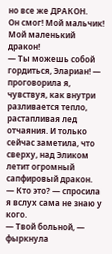но все же ДРАКОН.
Он смог! Мой мальчик! Мой маленький дракон!
— Ты можешь собой гордиться, Элариан! — проговорила я, чувствуя, как внутри разливается тепло, растапливая лед отчаяния. И только сейчас заметила, что сверху, над Эликом летит огромный сапфировый дракон.
— Кто это? — спросила я вслух сама не знаю у кого.
— Твой больной, — фыркнула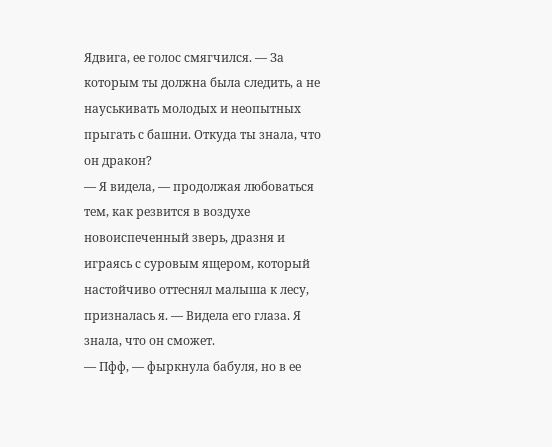Ядвига, ее голос смягчился. — За которым ты должна была следить, а не науськивать молодых и неопытных прыгать с башни. Откуда ты знала, что он дракон?
— Я видела, — продолжая любоваться тем, как резвится в воздухе новоиспеченный зверь, дразня и играясь с суровым ящером, который настойчиво оттеснял малыша к лесу, призналась я. — Видела его глаза. Я знала, что он сможет.
— Пфф, — фыркнула бабуля, но в ее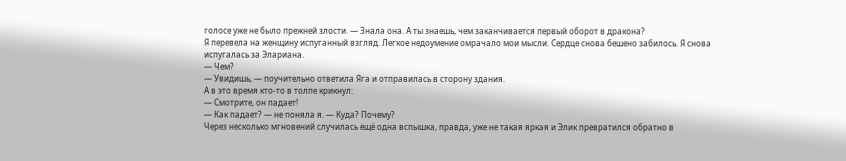голосе уже не было прежней злости. — Знала она. А ты знаешь, чем заканчивается первый оборот в дракона?
Я перевела на женщину испуганный взгляд. Легкое недоумение омрачало мои мысли. Сердце снова бешено забилось. Я снова испугалась за Элариана.
— Чем?
— Увидишь, — поучительно ответила Яга и отправилась в сторону здания.
А в это время кто-то в толпе крикнул:
— Смотрите, он падает!
— Как падает? — не поняла я. — Куда? Почему?
Через несколько мгновений случилась ещё одна вспышка, правда, уже не такая яркая и Элик превратился обратно в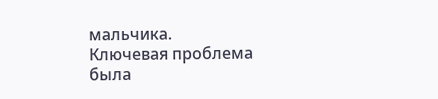мальчика.
Ключевая проблема была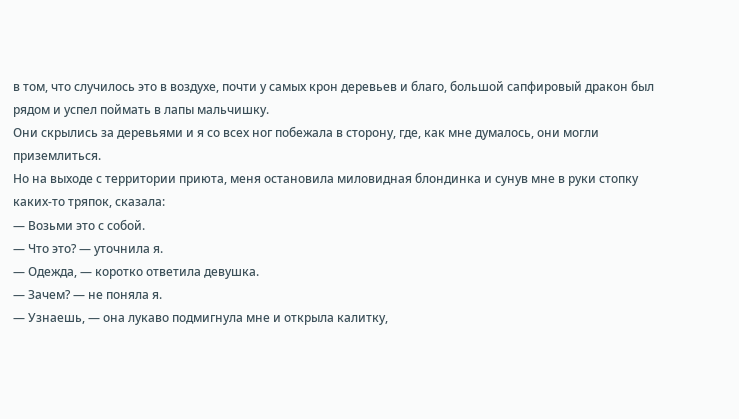в том, что случилось это в воздухе, почти у самых крон деревьев и благо, большой сапфировый дракон был рядом и успел поймать в лапы мальчишку.
Они скрылись за деревьями и я со всех ног побежала в сторону, где, как мне думалось, они могли приземлиться.
Но на выходе с территории приюта, меня остановила миловидная блондинка и сунув мне в руки стопку каких-то тряпок, сказала:
— Возьми это с собой.
— Что это? — уточнила я.
— Одежда, — коротко ответила девушка.
— Зачем? — не поняла я.
— Узнаешь, — она лукаво подмигнула мне и открыла калитку,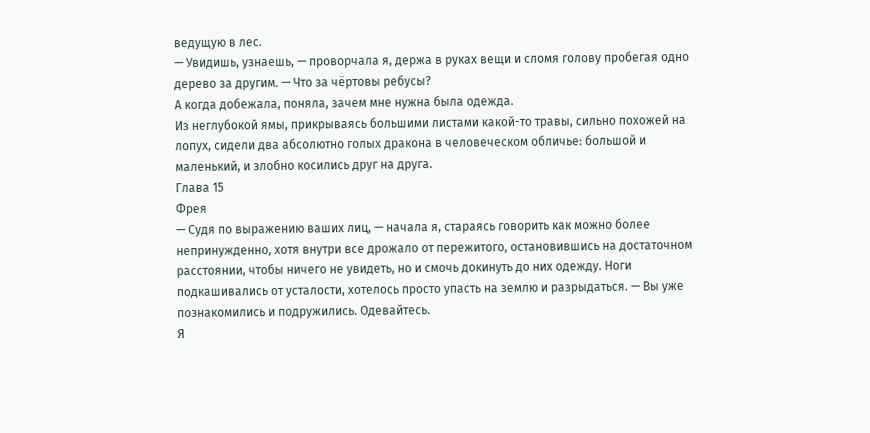ведущую в лес.
— Увидишь, узнаешь, — проворчала я, держа в руках вещи и сломя голову пробегая одно дерево за другим. — Что за чёртовы ребусы?
А когда добежала, поняла, зачем мне нужна была одежда.
Из неглубокой ямы, прикрываясь большими листами какой-то травы, сильно похожей на лопух, сидели два абсолютно голых дракона в человеческом обличье: большой и маленький, и злобно косились друг на друга.
Глава 15
Фрея
— Судя по выражению ваших лиц, — начала я, стараясь говорить как можно более непринужденно, хотя внутри все дрожало от пережитого, остановившись на достаточном расстоянии, чтобы ничего не увидеть, но и смочь докинуть до них одежду. Ноги подкашивались от усталости, хотелось просто упасть на землю и разрыдаться. — Вы уже познакомились и подружились. Одевайтесь.
Я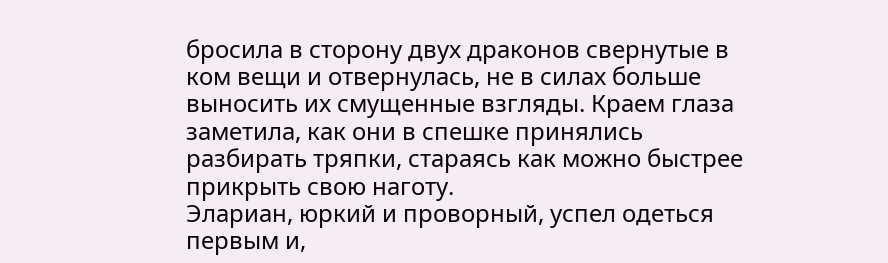бросила в сторону двух драконов свернутые в ком вещи и отвернулась, не в силах больше выносить их смущенные взгляды. Краем глаза заметила, как они в спешке принялись разбирать тряпки, стараясь как можно быстрее прикрыть свою наготу.
Элариан, юркий и проворный, успел одеться первым и,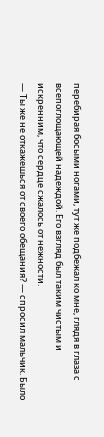перебирая босыми ногами, тут же подбежал ко мне, глядя в глаза с всепоглощающей надеждой. Его взгляд был таким чистым и искренним, что сердце сжалось от нежности.
— Ты же не откажешься от своего обещания? — спросил мальчик. Было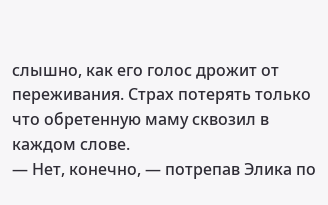слышно, как его голос дрожит от переживания. Страх потерять только что обретенную маму сквозил в каждом слове.
— Нет, конечно, — потрепав Элика по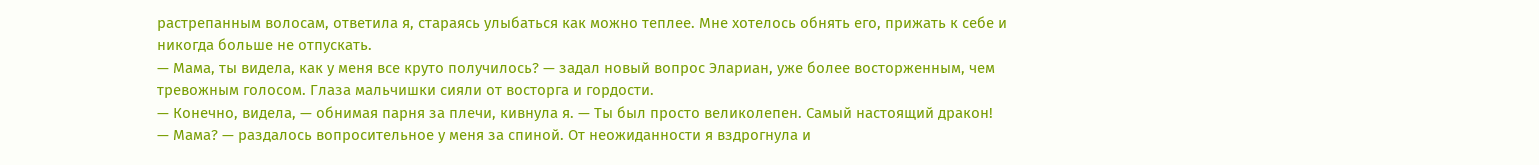растрепанным волосам, ответила я, стараясь улыбаться как можно теплее. Мне хотелось обнять его, прижать к себе и никогда больше не отпускать.
— Мама, ты видела, как у меня все круто получилось? — задал новый вопрос Элариан, уже более восторженным, чем тревожным голосом. Глаза мальчишки сияли от восторга и гордости.
— Конечно, видела, — обнимая парня за плечи, кивнула я. — Ты был просто великолепен. Самый настоящий дракон!
— Мама? — раздалось вопросительное у меня за спиной. От неожиданности я вздрогнула и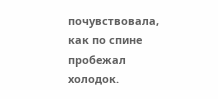почувствовала, как по спине пробежал холодок.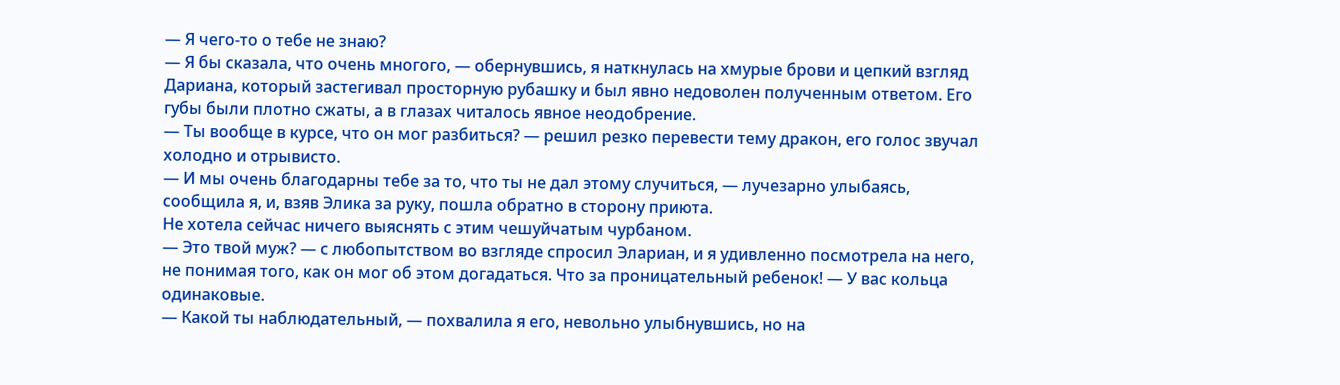— Я чего-то о тебе не знаю?
— Я бы сказала, что очень многого, — обернувшись, я наткнулась на хмурые брови и цепкий взгляд Дариана, который застегивал просторную рубашку и был явно недоволен полученным ответом. Его губы были плотно сжаты, а в глазах читалось явное неодобрение.
— Ты вообще в курсе, что он мог разбиться? — решил резко перевести тему дракон, его голос звучал холодно и отрывисто.
— И мы очень благодарны тебе за то, что ты не дал этому случиться, — лучезарно улыбаясь, сообщила я, и, взяв Элика за руку, пошла обратно в сторону приюта.
Не хотела сейчас ничего выяснять с этим чешуйчатым чурбаном.
— Это твой муж? — с любопытством во взгляде спросил Элариан, и я удивленно посмотрела на него, не понимая того, как он мог об этом догадаться. Что за проницательный ребенок! — У вас кольца одинаковые.
— Какой ты наблюдательный, — похвалила я его, невольно улыбнувшись, но на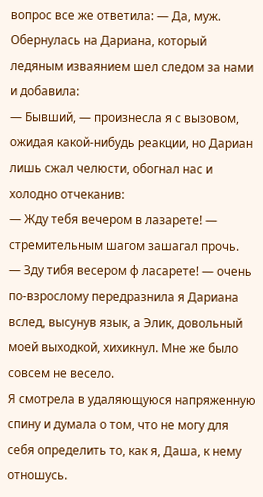вопрос все же ответила: — Да, муж.
Обернулась на Дариана, который ледяным изваянием шел следом за нами и добавила:
— Бывший, — произнесла я с вызовом, ожидая какой-нибудь реакции, но Дариан лишь сжал челюсти, обогнал нас и холодно отчеканив:
— Жду тебя вечером в лазарете! — стремительным шагом зашагал прочь.
— Зду тибя весером ф ласарете! — очень по-взрослому передразнила я Дариана вслед, высунув язык, а Элик, довольный моей выходкой, хихикнул. Мне же было совсем не весело.
Я смотрела в удаляющуюся напряженную спину и думала о том, что не могу для себя определить то, как я, Даша, к нему отношусь.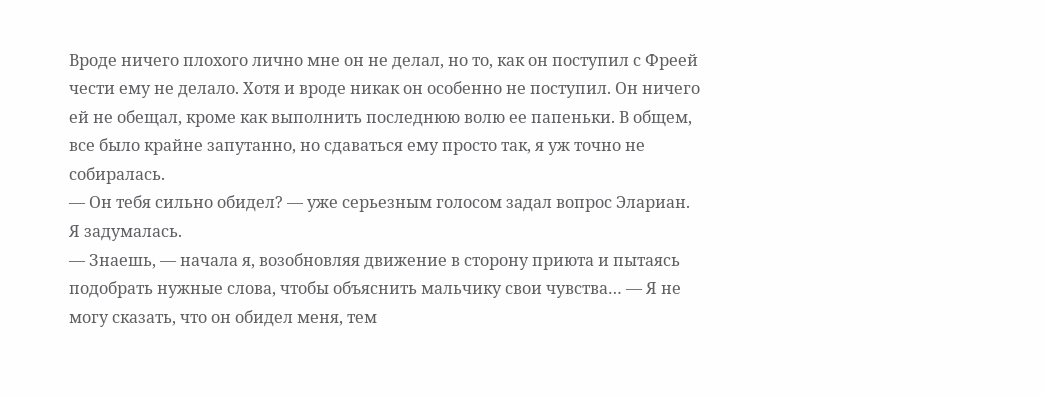Вроде ничего плохого лично мне он не делал, но то, как он поступил с Фреей чести ему не делало. Хотя и вроде никак он особенно не поступил. Он ничего ей не обещал, кроме как выполнить последнюю волю ее папеньки. В общем, все было крайне запутанно, но сдаваться ему просто так, я уж точно не собиралась.
— Он тебя сильно обидел? — уже серьезным голосом задал вопрос Элариан.
Я задумалась.
— Знаешь, — начала я, возобновляя движение в сторону приюта и пытаясь подобрать нужные слова, чтобы объяснить мальчику свои чувства… — Я не могу сказать, что он обидел меня, тем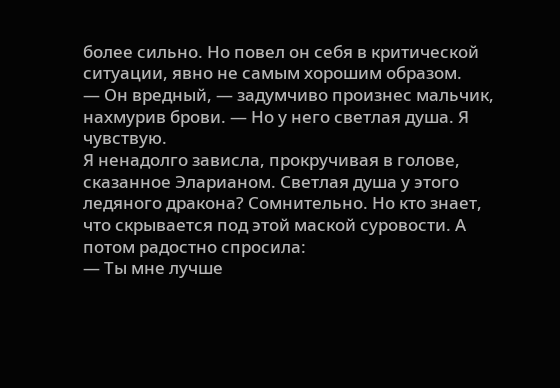более сильно. Но повел он себя в критической ситуации, явно не самым хорошим образом.
— Он вредный, — задумчиво произнес мальчик, нахмурив брови. — Но у него светлая душа. Я чувствую.
Я ненадолго зависла, прокручивая в голове, сказанное Эларианом. Светлая душа у этого ледяного дракона? Сомнительно. Но кто знает, что скрывается под этой маской суровости. А потом радостно спросила:
— Ты мне лучше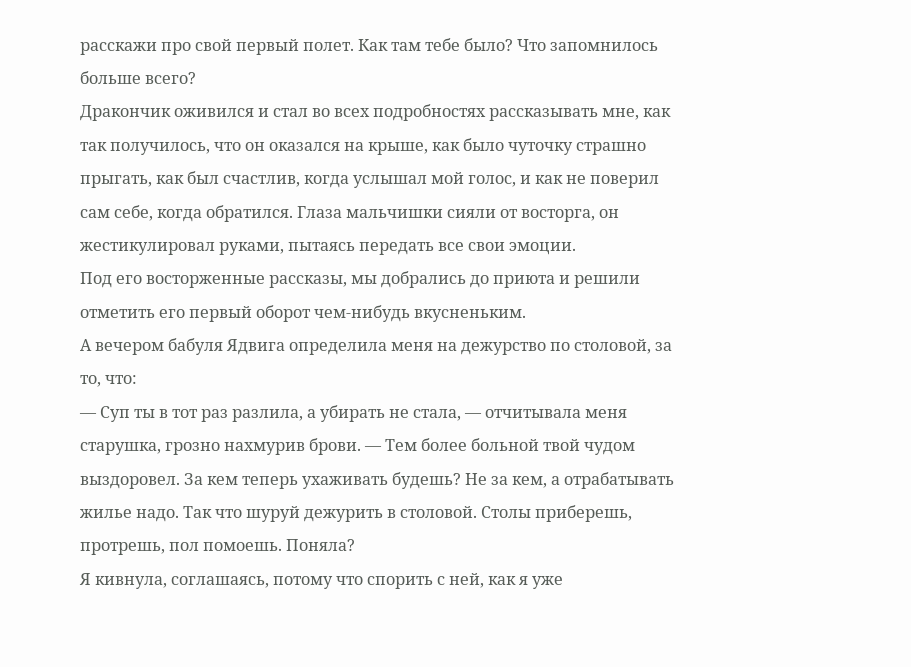расскажи про свой первый полет. Как там тебе было? Что запомнилось больше всего?
Дракончик оживился и стал во всех подробностях рассказывать мне, как так получилось, что он оказался на крыше, как было чуточку страшно прыгать, как был счастлив, когда услышал мой голос, и как не поверил сам себе, когда обратился. Глаза мальчишки сияли от восторга, он жестикулировал руками, пытаясь передать все свои эмоции.
Под его восторженные рассказы, мы добрались до приюта и решили отметить его первый оборот чем-нибудь вкусненьким.
А вечером бабуля Ядвига определила меня на дежурство по столовой, за то, что:
— Суп ты в тот раз разлила, а убирать не стала, — отчитывала меня старушка, грозно нахмурив брови. — Тем более больной твой чудом выздоровел. За кем теперь ухаживать будешь? Не за кем, а отрабатывать жилье надо. Так что шуруй дежурить в столовой. Столы приберешь, протрешь, пол помоешь. Поняла?
Я кивнула, соглашаясь, потому что спорить с ней, как я уже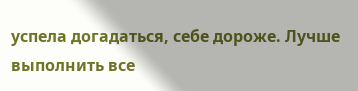успела догадаться, себе дороже. Лучше выполнить все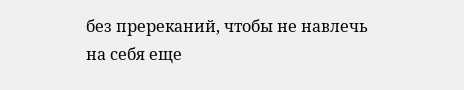без пререканий, чтобы не навлечь на себя еще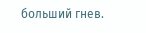больший гнев.